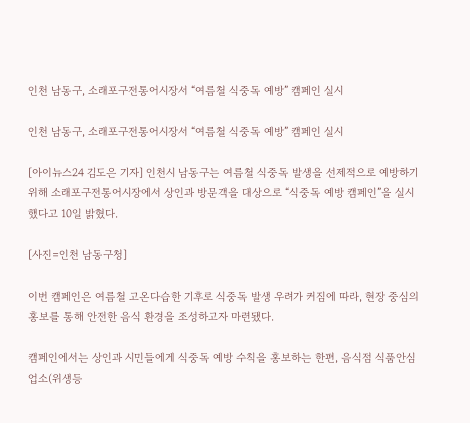인천 남동구, 소래포구전통어시장서 “여름철 식중독 예방” 캠페인 실시

인천 남동구, 소래포구전통어시장서 “여름철 식중독 예방” 캠페인 실시

[아이뉴스24 김도은 기자] 인천시 남동구는 여름철 식중독 발생을 선제적으로 예방하기 위해 소래포구전통어시장에서 상인과 방문객을 대상으로 “식중독 예방 캠페인”을 실시했다고 10일 밝혔다.

[사진=인천 남동구청]

이번 캠페인은 여름철 고온다습한 기후로 식중독 발생 우려가 커짐에 따라, 현장 중심의 홍보를 통해 안전한 음식 환경을 조성하고자 마련됐다.

캠페인에서는 상인과 시민들에게 식중독 예방 수칙을 홍보하는 한편, 음식점 식품안심업소(위생등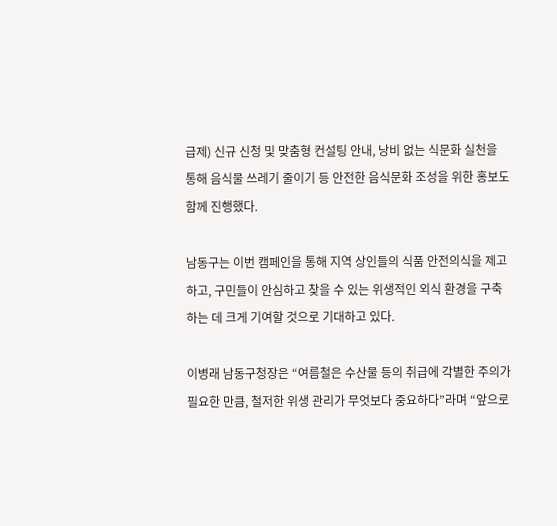급제) 신규 신청 및 맞춤형 컨설팅 안내, 낭비 없는 식문화 실천을 통해 음식물 쓰레기 줄이기 등 안전한 음식문화 조성을 위한 홍보도 함께 진행했다.

남동구는 이번 캠페인을 통해 지역 상인들의 식품 안전의식을 제고하고, 구민들이 안심하고 찾을 수 있는 위생적인 외식 환경을 구축하는 데 크게 기여할 것으로 기대하고 있다.

이병래 남동구청장은 “여름철은 수산물 등의 취급에 각별한 주의가 필요한 만큼, 철저한 위생 관리가 무엇보다 중요하다”라며 “앞으로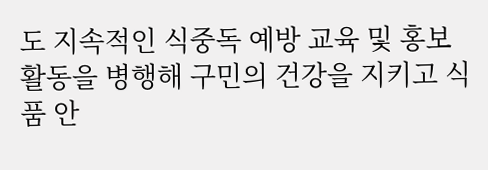도 지속적인 식중독 예방 교육 및 홍보 활동을 병행해 구민의 건강을 지키고 식품 안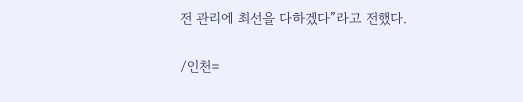전 관리에 최선을 다하겠다”라고 전했다.

/인천=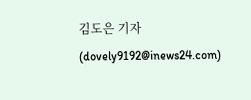김도은 기자(dovely9192@inews24.com)